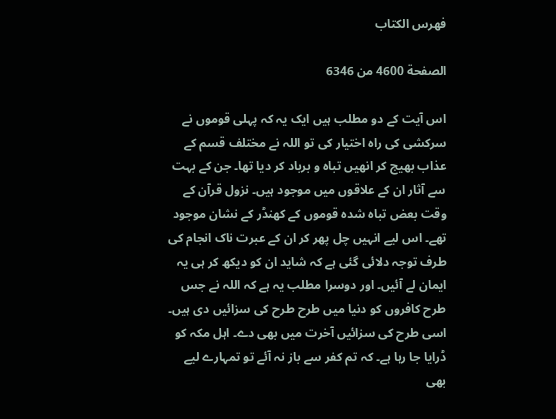فهرس الكتاب

الصفحة 4600 من 6346

اس آیت کے دو مطلب ہیں ایک یہ کہ پہلی قوموں نے سرکشی کی راہ اختیار کی تو اللہ نے مختلف قسم کے عذاب بھیج کر انھیں تباہ و برباد کر دیا تھا۔ جن کے بہت سے آثار ان کے علاقوں میں موجود ہیں۔ نزول قرآن کے وقت بعض تباہ شدہ قوموں کے کھنڈر کے نشان موجود تھے۔ اس لیے انہیں چل پھر کر ان کے عبرت ناک انجام کی طرف توجہ دلائی گئی ہے کہ شاید ان کو دیکھ کر ہی یہ ایمان لے آئیں۔ اور دوسرا مطلب یہ ہے کہ اللہ نے جس طرح کافروں کو دنیا میں طرح طرح کی سزائیں دی ہیں۔ اسی طرح کی سزائیں آخرت میں بھی دے۔ اہل مکہ کو ڈرایا جا رہا ہے۔ کہ تم کفر سے باز نہ آئے تو تمہارے لیے بھی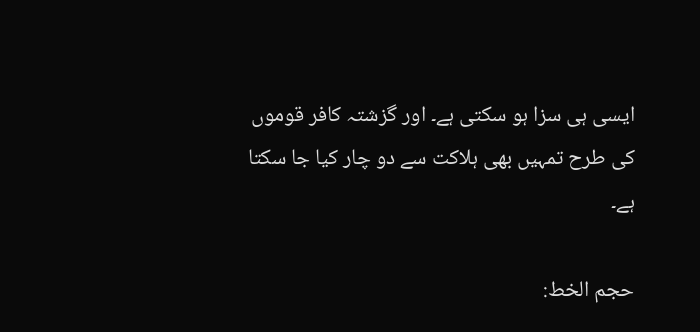ایسی ہی سزا ہو سکتی ہے۔ اور گزشتہ کافر قوموں کی طرح تمہیں بھی ہلاکت سے دو چار کیا جا سکتا ہے۔

حجم الخط: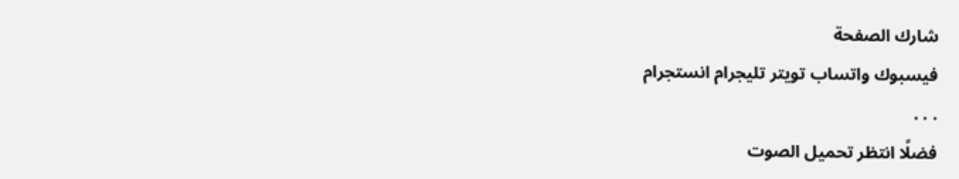شارك الصفحة
فيسبوك واتساب تويتر تليجرام انستجرام
. . .
فضلًا انتظر تحميل الصوت